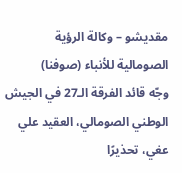مقديشو – وكالة الرؤية الصومالية للأنباء (صوفنا)
وجّه قائد الفرقة الـ27 في الجيش الوطني الصومالي، العقيد علي عغي، تحذيرًا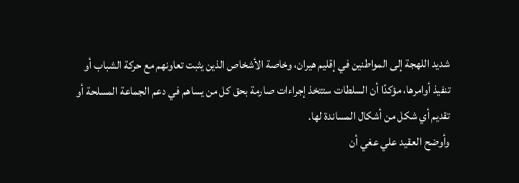شديد اللهجة إلى المواطنين في إقليم هيران، وخاصة الأشخاص الذين يثبت تعاونهم مع حركة الشباب أو تنفيذ أوامرها، مؤكدًا أن السلطات ستتخذ إجراءات صارمة بحق كل من يساهم في دعم الجماعة المسلحة أو تقديم أي شكل من أشكال المساندة لها.
وأوضح العقيد علي عغي أن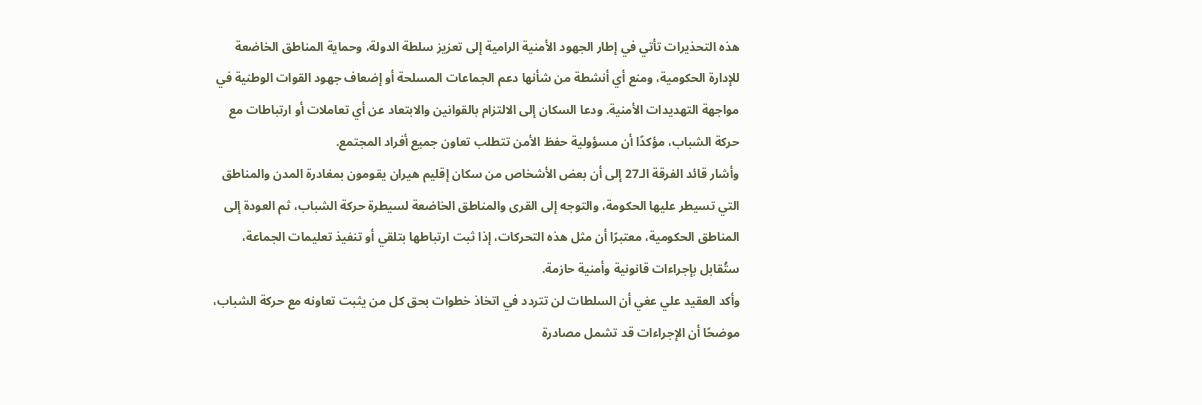هذه التحذيرات تأتي في إطار الجهود الأمنية الرامية إلى تعزيز سلطة الدولة، وحماية المناطق الخاضعة للإدارة الحكومية، ومنع أي أنشطة من شأنها دعم الجماعات المسلحة أو إضعاف جهود القوات الوطنية في مواجهة التهديدات الأمنية. ودعا السكان إلى الالتزام بالقوانين والابتعاد عن أي تعاملات أو ارتباطات مع حركة الشباب، مؤكدًا أن مسؤولية حفظ الأمن تتطلب تعاون جميع أفراد المجتمع.
وأشار قائد الفرقة الـ27 إلى أن بعض الأشخاص من سكان إقليم هيران يقومون بمغادرة المدن والمناطق التي تسيطر عليها الحكومة، والتوجه إلى القرى والمناطق الخاضعة لسيطرة حركة الشباب، ثم العودة إلى المناطق الحكومية، معتبرًا أن مثل هذه التحركات، إذا ثبت ارتباطها بتلقي أو تنفيذ تعليمات الجماعة، ستُقابل بإجراءات قانونية وأمنية حازمة.
وأكد العقيد علي عغي أن السلطات لن تتردد في اتخاذ خطوات بحق كل من يثبت تعاونه مع حركة الشباب، موضحًا أن الإجراءات قد تشمل مصادرة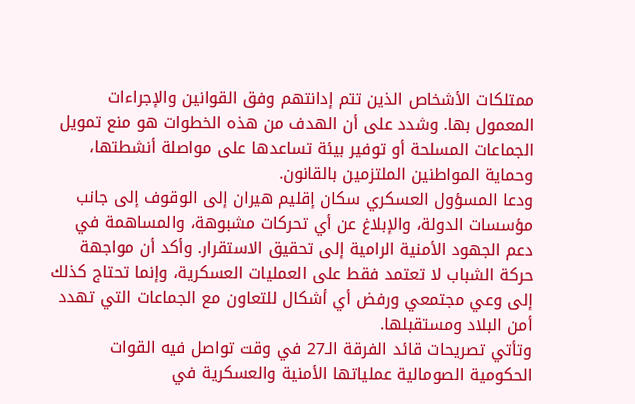ممتلكات الأشخاص الذين تتم إدانتهم وفق القوانين والإجراءات المعمول بها. وشدد على أن الهدف من هذه الخطوات هو منع تمويل الجماعات المسلحة أو توفير بيئة تساعدها على مواصلة أنشطتها، وحماية المواطنين الملتزمين بالقانون.
ودعا المسؤول العسكري سكان إقليم هيران إلى الوقوف إلى جانب مؤسسات الدولة، والإبلاغ عن أي تحركات مشبوهة، والمساهمة في دعم الجهود الأمنية الرامية إلى تحقيق الاستقرار. وأكد أن مواجهة حركة الشباب لا تعتمد فقط على العمليات العسكرية، وإنما تحتاج كذلك إلى وعي مجتمعي ورفض أي أشكال للتعاون مع الجماعات التي تهدد أمن البلاد ومستقبلها.
وتأتي تصريحات قائد الفرقة الـ27 في وقت تواصل فيه القوات الحكومية الصومالية عملياتها الأمنية والعسكرية في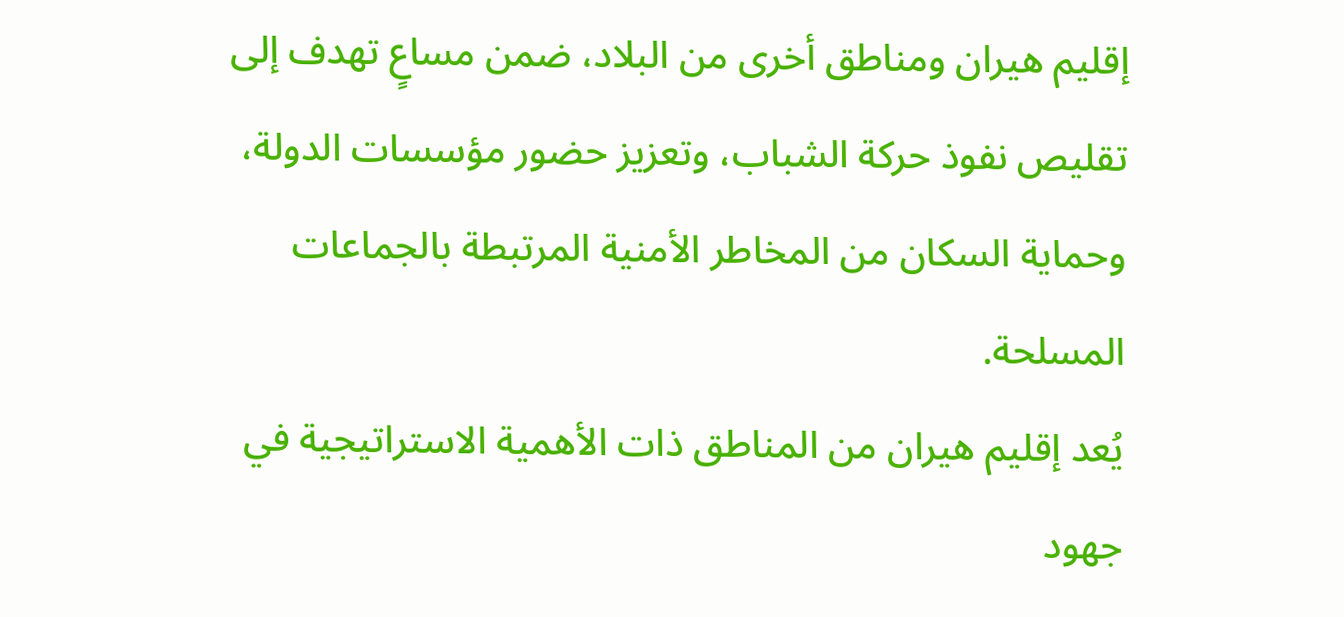إقليم هيران ومناطق أخرى من البلاد، ضمن مساعٍ تهدف إلى تقليص نفوذ حركة الشباب، وتعزيز حضور مؤسسات الدولة، وحماية السكان من المخاطر الأمنية المرتبطة بالجماعات المسلحة.
يُعد إقليم هيران من المناطق ذات الأهمية الاستراتيجية في جهود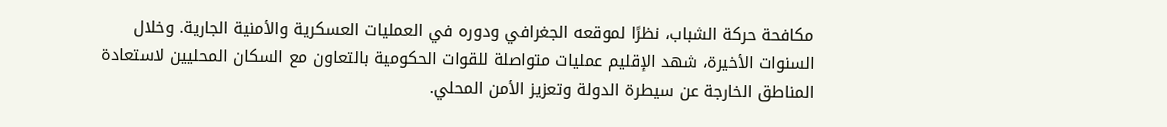مكافحة حركة الشباب، نظرًا لموقعه الجغرافي ودوره في العمليات العسكرية والأمنية الجارية. وخلال السنوات الأخيرة، شهد الإقليم عمليات متواصلة للقوات الحكومية بالتعاون مع السكان المحليين لاستعادة المناطق الخارجة عن سيطرة الدولة وتعزيز الأمن المحلي.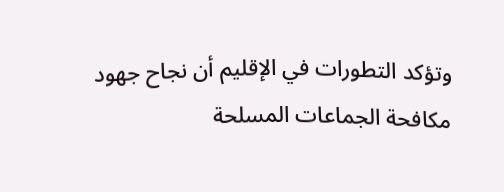وتؤكد التطورات في الإقليم أن نجاح جهود مكافحة الجماعات المسلحة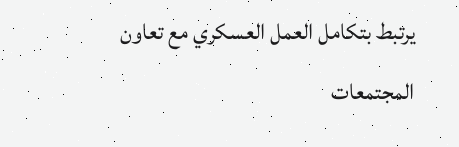يرتبط بتكامل العمل العسكري مع تعاون المجتمعات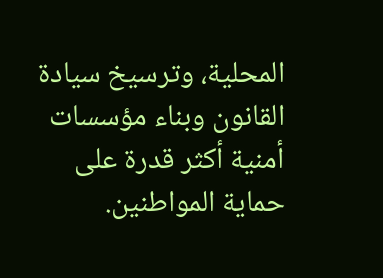المحلية، وترسيخ سيادة القانون وبناء مؤسسات أمنية أكثر قدرة على حماية المواطنين.